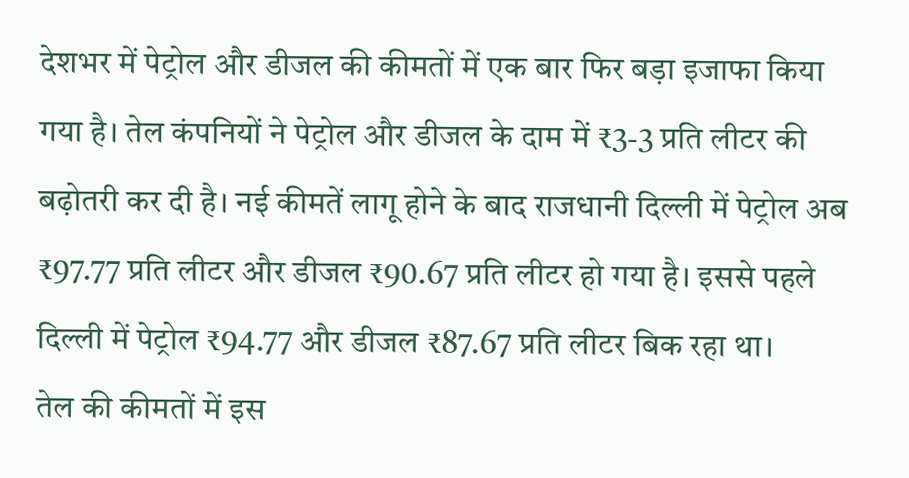देशभर में पेट्रोल और डीजल की कीमतों में एक बार फिर बड़ा इजाफा किया गया है। तेल कंपनियों ने पेट्रोल और डीजल के दाम में ₹3-3 प्रति लीटर की बढ़ोतरी कर दी है। नई कीमतें लागू होने के बाद राजधानी दिल्ली में पेट्रोल अब ₹97.77 प्रति लीटर और डीजल ₹90.67 प्रति लीटर हो गया है। इससे पहले दिल्ली में पेट्रोल ₹94.77 और डीजल ₹87.67 प्रति लीटर बिक रहा था।
तेल की कीमतों में इस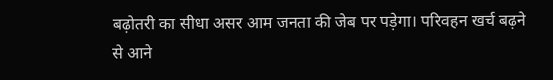बढ़ोतरी का सीधा असर आम जनता की जेब पर पड़ेगा। परिवहन खर्च बढ़ने से आने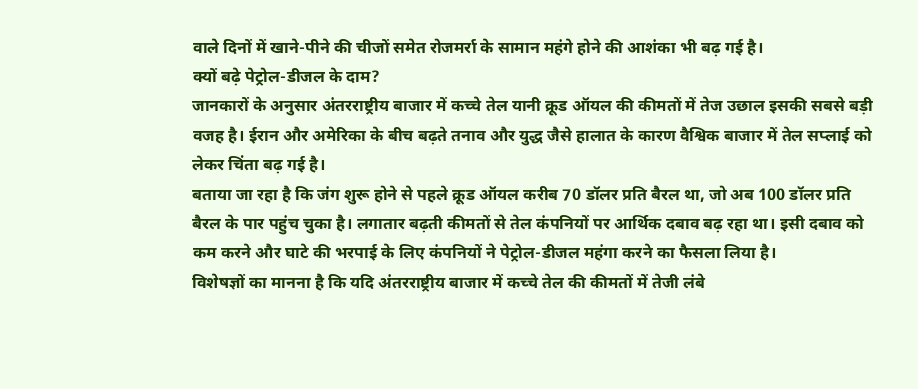वाले दिनों में खाने-पीने की चीजों समेत रोजमर्रा के सामान महंगे होने की आशंका भी बढ़ गई है।
क्यों बढ़े पेट्रोल-डीजल के दाम?
जानकारों के अनुसार अंतरराष्ट्रीय बाजार में कच्चे तेल यानी क्रूड ऑयल की कीमतों में तेज उछाल इसकी सबसे बड़ी वजह है। ईरान और अमेरिका के बीच बढ़ते तनाव और युद्ध जैसे हालात के कारण वैश्विक बाजार में तेल सप्लाई को लेकर चिंता बढ़ गई है।
बताया जा रहा है कि जंग शुरू होने से पहले क्रूड ऑयल करीब 70 डॉलर प्रति बैरल था, जो अब 100 डॉलर प्रति बैरल के पार पहुंच चुका है। लगातार बढ़ती कीमतों से तेल कंपनियों पर आर्थिक दबाव बढ़ रहा था। इसी दबाव को कम करने और घाटे की भरपाई के लिए कंपनियों ने पेट्रोल-डीजल महंगा करने का फैसला लिया है।
विशेषज्ञों का मानना है कि यदि अंतरराष्ट्रीय बाजार में कच्चे तेल की कीमतों में तेजी लंबे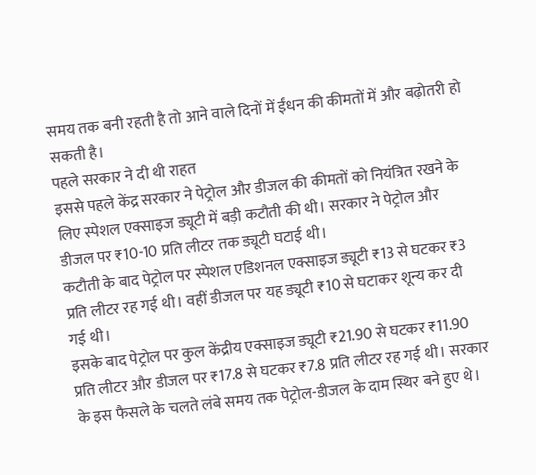समय तक बनी रहती है तो आने वाले दिनों में ईंधन की कीमतों में और बढ़ोतरी हो सकती है।
पहले सरकार ने दी थी राहत
इससे पहले केंद्र सरकार ने पेट्रोल और डीजल की कीमतों को नियंत्रित रखने के लिए स्पेशल एक्साइज ड्यूटी में बड़ी कटौती की थी। सरकार ने पेट्रोल और डीजल पर ₹10-10 प्रति लीटर तक ड्यूटी घटाई थी।
कटौती के बाद पेट्रोल पर स्पेशल एडिशनल एक्साइज ड्यूटी ₹13 से घटकर ₹3 प्रति लीटर रह गई थी। वहीं डीजल पर यह ड्यूटी ₹10 से घटाकर शून्य कर दी गई थी।
इसके बाद पेट्रोल पर कुल केंद्रीय एक्साइज ड्यूटी ₹21.90 से घटकर ₹11.90 प्रति लीटर और डीजल पर ₹17.8 से घटकर ₹7.8 प्रति लीटर रह गई थी। सरकार के इस फैसले के चलते लंबे समय तक पेट्रोल-डीजल के दाम स्थिर बने हुए थे।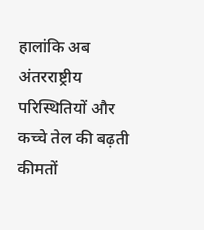हालांकि अब अंतरराष्ट्रीय परिस्थितियों और कच्चे तेल की बढ़ती कीमतों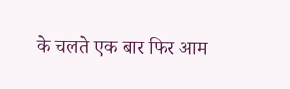के चलते एक बार फिर आम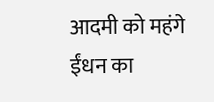आदमी को महंगे ईंधन का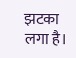झटका लगा है।